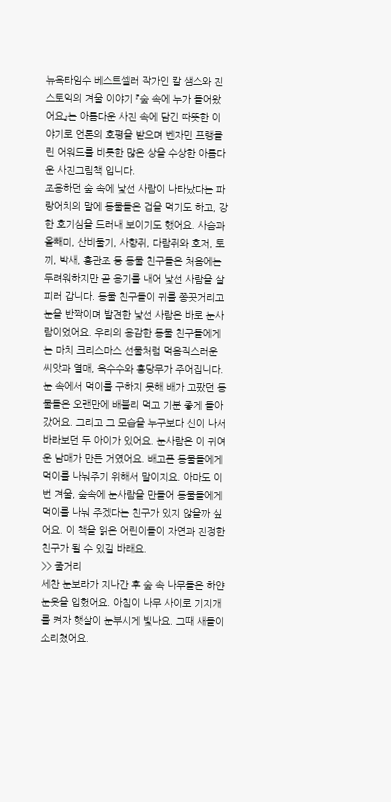뉴욕타임수 베스트셀러 작가인 칼 샘스와 진 스토익의 겨울 이야기 『숲 속에 누가 들어왔어요』는 아름다운 사진 속에 담긴 따뜻한 이야기로 언론의 호평을 받으며 벤자민 프랭클린 어워드를 비롯한 많은 상을 수상한 아름다운 사진그림책 입니다.
조용하던 숲 속에 낯선 사람이 나타났다는 파랑어치의 말에 동물들은 겁을 먹기도 하고, 강한 호기심을 드러내 보이기도 했어요. 사슴과 올빼미, 산비둘기, 사향쥐, 다람쥐와 호저, 토끼, 박새, 홍관조 등 동물 친구들은 처음에는 두려워하지만 곧 용기를 내어 낯선 사람을 살피러 갑니다. 동물 친구들이 귀를 쫑끗거리고 눈을 반짝이며 발견한 낯선 사람은 바로 눈사람이었어요. 우리의 용감한 동물 친구들에게는 마치 크리스마스 선물처럼 먹음직스러운 씨앗과 열매, 옥수수와 홍당무가 주어집니다.
눈 속에서 먹이를 구하지 못해 배가 고팠던 동물들은 오랜만에 배불리 먹고 기분 좋게 돌아갔어요. 그리고 그 모습을 누구보다 신이 나서 바라보던 두 아이가 있어요. 눈사람은 이 귀여운 남매가 만든 거였어요. 배고픈 동물들에게 먹이를 나눠주기 위해서 말이지요. 아마도 이번 겨울, 숲속에 눈사람을 만들어 동물들에게 먹이를 나눠 주겠다는 친구가 있지 않을까 싶어요. 이 책을 읽은 어린이들이 자연과 진정한 친구가 될 수 있길 바래요.
>> 줄거리
세찬 눈보라가 지나간 후 숲 속 나무들은 하얀 눈옷을 입헜어요. 아침이 나무 사이로 기지개를 켜자 햇살이 눈부시게 빛나요. 그때 새들이 소리쳤어요.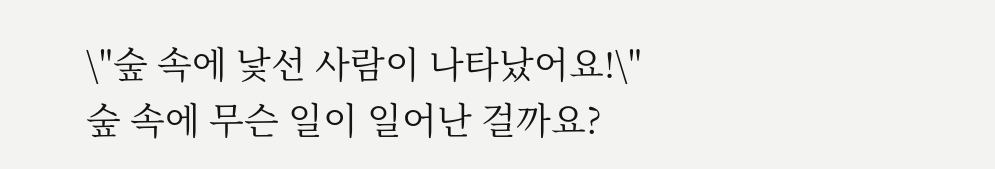\"숲 속에 낯선 사람이 나타났어요!\"
숲 속에 무슨 일이 일어난 걸까요?